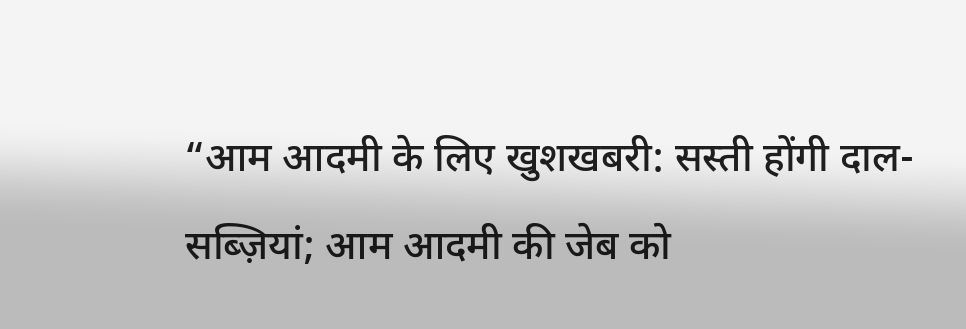“आम आदमी के लिए खुशखबरी: सस्ती होंगी दाल-सब्ज़ियां; आम आदमी की जेब को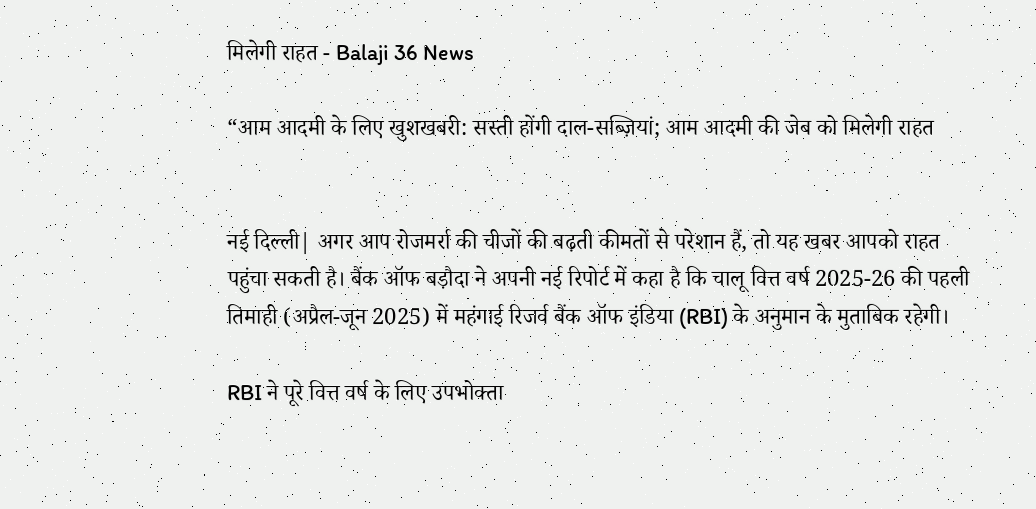मिलेगी राहत - Balaji 36 News

“आम आदमी के लिए खुशखबरी: सस्ती होंगी दाल-सब्ज़ियां; आम आदमी की जेब को मिलेगी राहत


नई दिल्ली| अगर आप रोजमर्रा की चीजों की बढ़ती कीमतों से परेशान हैं, तो यह खबर आपको राहत पहुंचा सकती है। बैंक ऑफ बड़ौदा ने अपनी नई रिपोर्ट में कहा है कि चालू वित्त वर्ष 2025-26 की पहली तिमाही (अप्रैल-जून 2025) में महंगाई रिजर्व बैंक ऑफ इंडिया (RBI) के अनुमान के मुताबिक रहेगी।

RBI ने पूरे वित्त वर्ष के लिए उपभोक्ता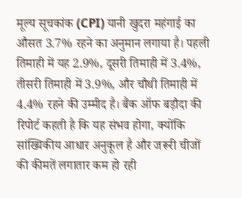मूल्य सूचकांक (CPI) यानी खुदरा महंगाई का औसत 3.7% रहने का अनुमान लगाया है। पहली तिमाही में यह 2.9%, दूसरी तिमाही में 3.4%, तीसरी तिमाही में 3.9%, और चौथी तिमाही में 4.4% रहने की उम्मीद है। बैंक ऑफ बड़ौदा की रिपोर्ट कहती है कि यह संभव होगा, क्योंकि सांख्यिकीय आधार अनुकूल है और जरूरी चीजों की कीमतें लगातार कम हो रही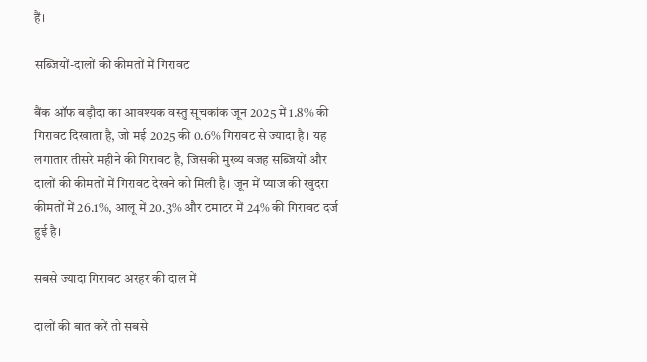हैं।

सब्जियों-दालों की कीमतों में गिरावट

बैंक ऑफ बड़ौदा का आवश्यक वस्तु सूचकांक जून 2025 में 1.8% की गिरावट दिखाता है, जो मई 2025 की 0.6% गिरावट से ज्यादा है। यह लगातार तीसरे महीने की गिरावट है, जिसकी मुख्य वजह सब्जियों और दालों की कीमतों में गिरावट देखने को मिली है। जून में प्याज की खुदरा कीमतों में 26.1%, आलू में 20.3% और टमाटर में 24% की गिरावट दर्ज हुई है।

सबसे ज्यादा गिरावट अरहर की दाल में

दालों की बात करें तो सबसे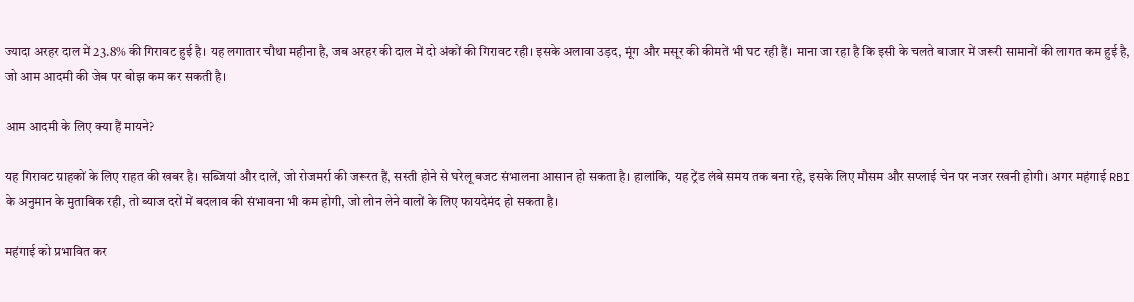ज्यादा अरहर दाल में 23.8% की गिरावट हुई है। यह लगातार चौथा महीना है, जब अरहर की दाल में दो अंकों की गिरावट रही। इसके अलावा उड़द, मूंग और मसूर की कीमतें भी घट रही हैं। माना जा रहा है कि इसी के चलते बाजार में जरूरी सामानों की लागत कम हुई है, जो आम आदमी की जेब पर बोझ कम कर सकती है।

आम आदमी के लिए क्या हैं मायने?

यह गिरावट ग्राहकों के लिए राहत की खबर है। सब्जियां और दालें, जो रोजमर्रा की जरूरत हैं, सस्ती होने से घरेलू बजट संभालना आसान हो सकता है। हालांकि, यह ट्रेंड लंबे समय तक बना रहे, इसके लिए मौसम और सप्लाई चेन पर नजर रखनी होगी। अगर महंगाई RBI के अनुमान के मुताबिक रही, तो ब्याज दरों में बदलाव की संभावना भी कम होगी, जो लोन लेने वालों के लिए फायदेमंद हो सकता है।

महंगाई को प्रभावित कर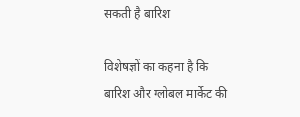सकती है बारिश

विशेषज्ञों का कहना है कि बारिश और ग्लोबल मार्केट की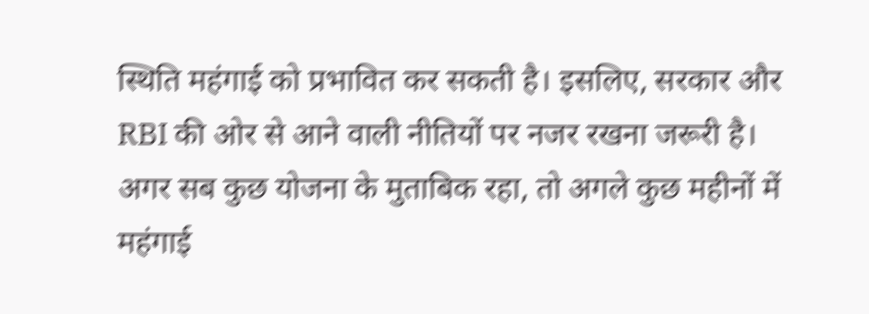स्थिति महंगाई को प्रभावित कर सकती है। इसलिए, सरकार और RBI की ओर से आने वाली नीतियों पर नजर रखना जरूरी है। अगर सब कुछ योजना के मुताबिक रहा, तो अगले कुछ महीनों में महंगाई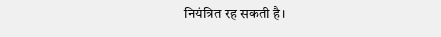नियंत्रित रह सकती है।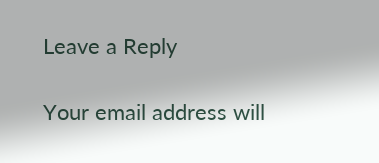Leave a Reply

Your email address will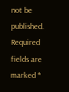not be published. Required fields are marked *